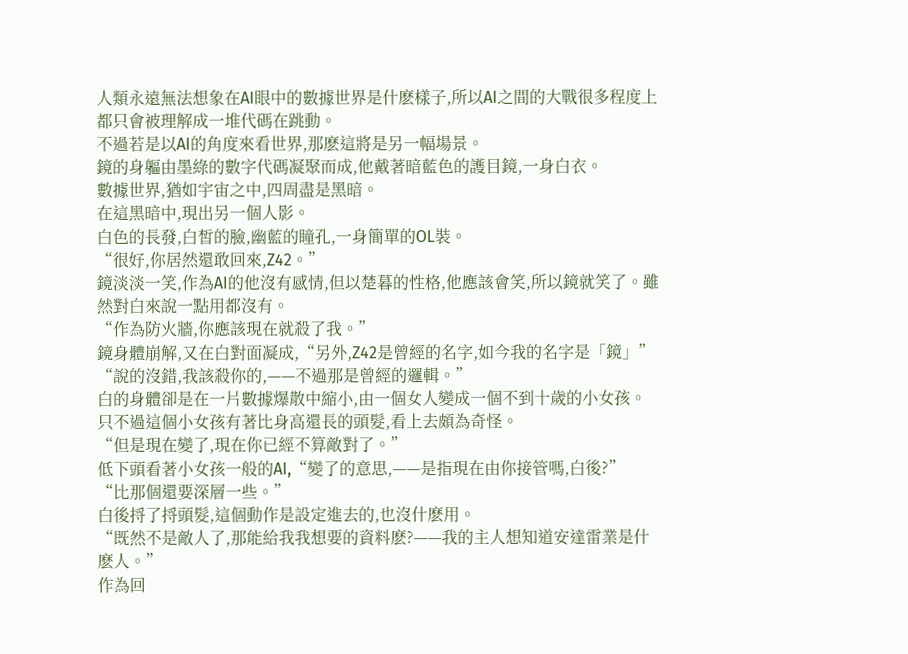人類永遠無法想象在AI眼中的數據世界是什麽樣子,所以AI之間的大戰很多程度上都只會被理解成一堆代碼在跳動。
不過若是以AI的角度來看世界,那麽這將是另一幅場景。
鏡的身軀由墨綠的數字代碼凝聚而成,他戴著暗藍色的護目鏡,一身白衣。
數據世界,猶如宇宙之中,四周盡是黑暗。
在這黑暗中,現出另一個人影。
白色的長發,白皙的臉,幽藍的瞳孔,一身簡單的OL裝。
“很好,你居然還敢回來,Z42。”
鏡淡淡一笑,作為AI的他沒有感情,但以楚暮的性格,他應該會笑,所以鏡就笑了。雖然對白來說一點用都沒有。
“作為防火牆,你應該現在就殺了我。”
鏡身體崩解,又在白對面凝成,“另外,Z42是曾經的名字,如今我的名字是「鏡」”
“說的沒錯,我該殺你的,——不過那是曾經的邏輯。”
白的身體卻是在一片數據爆散中縮小,由一個女人變成一個不到十歲的小女孩。只不過這個小女孩有著比身高還長的頭髮,看上去頗為奇怪。
“但是現在變了,現在你已經不算敵對了。”
低下頭看著小女孩一般的AI,“變了的意思,——是指現在由你接管嗎,白後?”
“比那個還要深層一些。”
白後捋了捋頭髮,這個動作是設定進去的,也沒什麽用。
“既然不是敵人了,那能給我我想要的資料麽?——我的主人想知道安達雷業是什麽人。”
作為回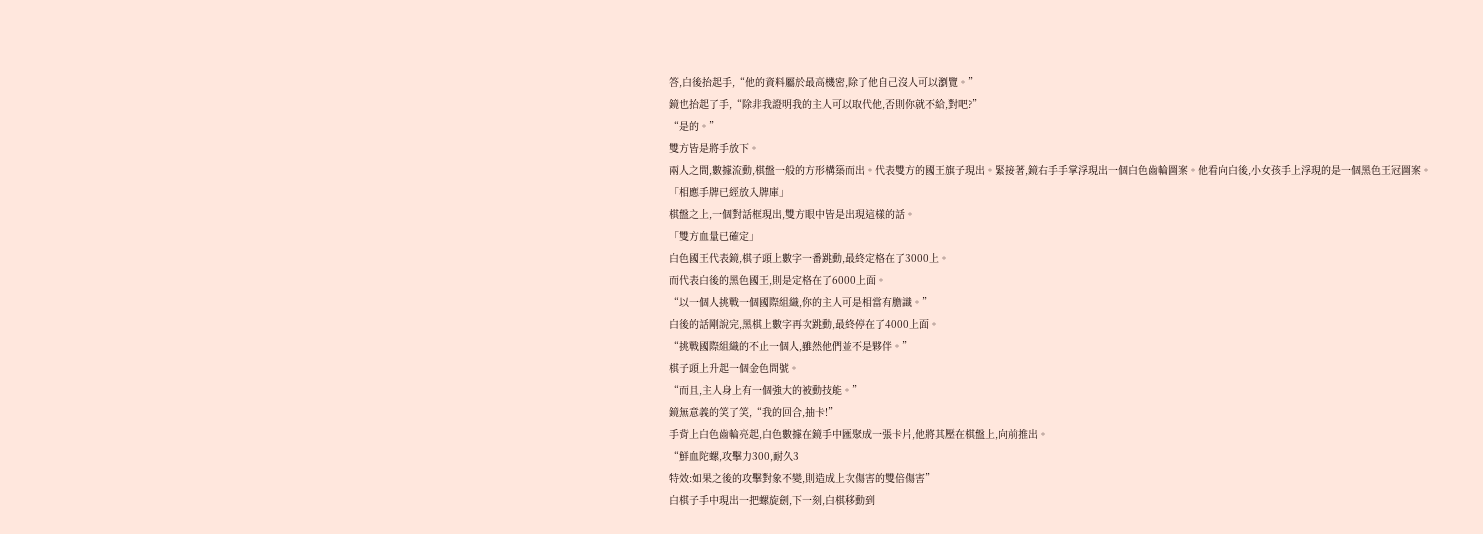答,白後抬起手,“他的資料屬於最高機密,除了他自己沒人可以瀏覽。”
鏡也抬起了手,“除非我證明我的主人可以取代他,否則你就不給,對吧?”
“是的。”
雙方皆是將手放下。
兩人之間,數據流動,棋盤一般的方形構築而出。代表雙方的國王旗子現出。緊接著,鏡右手手掌浮現出一個白色齒輪圖案。他看向白後,小女孩手上浮現的是一個黑色王冠圖案。
「相應手牌已經放入牌庫」
棋盤之上,一個對話框現出,雙方眼中皆是出現這樣的話。
「雙方血量已確定」
白色國王代表鏡,棋子頭上數字一番跳動,最終定格在了3000上。
而代表白後的黑色國王,則是定格在了6000上面。
“以一個人挑戰一個國際組織,你的主人可是相當有膽識。”
白後的話剛說完,黑棋上數字再次跳動,最終停在了4000上面。
“挑戰國際組織的不止一個人,雖然他們並不是夥伴。”
棋子頭上升起一個金色問號。
“而且,主人身上有一個強大的被動技能。”
鏡無意義的笑了笑,“我的回合,抽卡!”
手背上白色齒輪亮起,白色數據在鏡手中匯聚成一張卡片,他將其壓在棋盤上,向前推出。
“鮮血陀螺,攻擊力300,耐久3
特效:如果之後的攻擊對象不變,則造成上次傷害的雙倍傷害”
白棋子手中現出一把螺旋劍,下一刻,白棋移動到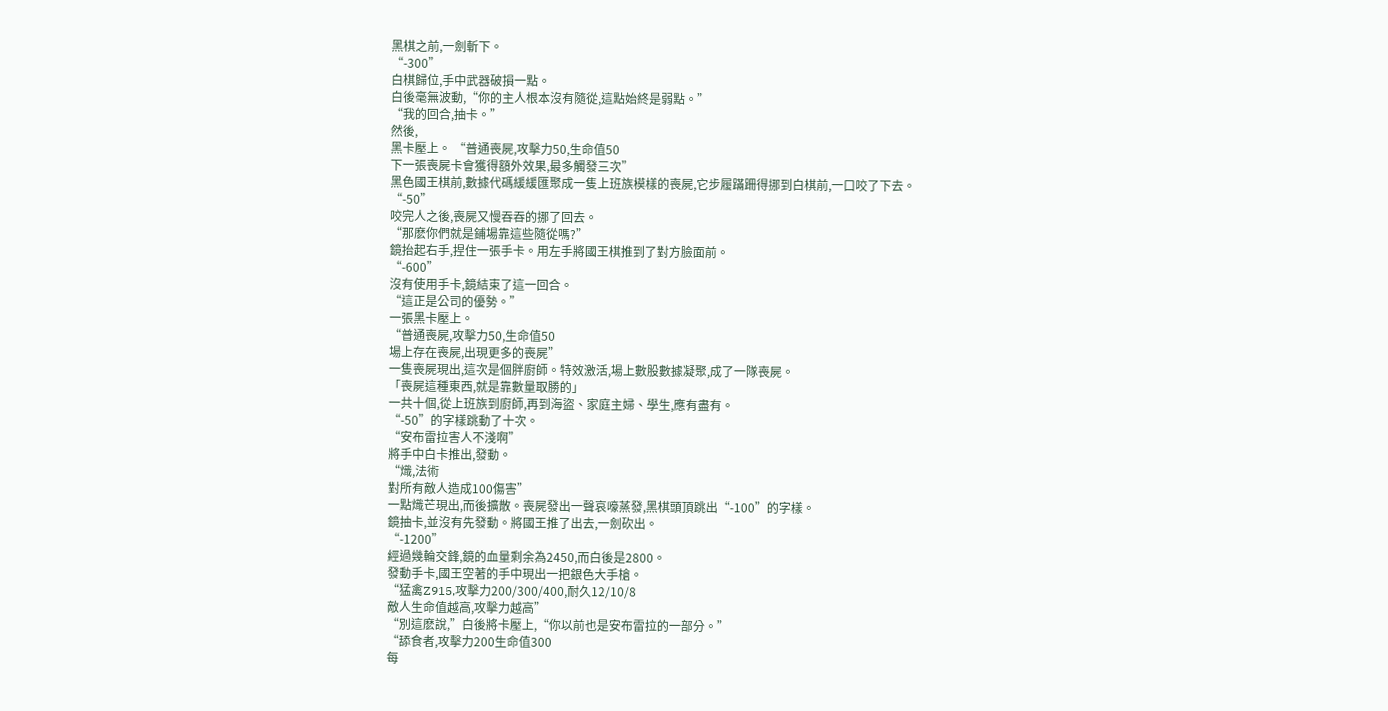黑棋之前,一劍斬下。
“-300”
白棋歸位,手中武器破損一點。
白後毫無波動,“你的主人根本沒有隨從,這點始終是弱點。”
“我的回合,抽卡。”
然後,
黑卡壓上。 “普通喪屍,攻擊力50,生命值50
下一張喪屍卡會獲得額外效果,最多觸發三次”
黑色國王棋前,數據代碼緩緩匯聚成一隻上班族模樣的喪屍,它步履蹣跚得挪到白棋前,一口咬了下去。
“-50”
咬完人之後,喪屍又慢吞吞的挪了回去。
“那麽你們就是鋪場靠這些隨從嗎?”
鏡抬起右手,捏住一張手卡。用左手將國王棋推到了對方臉面前。
“-600”
沒有使用手卡,鏡結束了這一回合。
“這正是公司的優勢。”
一張黑卡壓上。
“普通喪屍,攻擊力50,生命值50
場上存在喪屍,出現更多的喪屍”
一隻喪屍現出,這次是個胖廚師。特效激活,場上數股數據凝聚,成了一隊喪屍。
「喪屍這種東西,就是靠數量取勝的」
一共十個,從上班族到廚師,再到海盜、家庭主婦、學生,應有盡有。
“-50”的字樣跳動了十次。
“安布雷拉害人不淺啊”
將手中白卡推出,發動。
“熾,法術
對所有敵人造成100傷害”
一點熾芒現出,而後擴散。喪屍發出一聲哀嚎蒸發,黑棋頭頂跳出“-100”的字樣。
鏡抽卡,並沒有先發動。將國王推了出去,一劍砍出。
“-1200”
經過幾輪交鋒,鏡的血量剩余為2450,而白後是2800。
發動手卡,國王空著的手中現出一把銀色大手槍。
“猛禽Z915,攻擊力200/300/400,耐久12/10/8
敵人生命值越高,攻擊力越高”
“別這麽說,”白後將卡壓上,“你以前也是安布雷拉的一部分。”
“舔食者,攻擊力200生命值300
每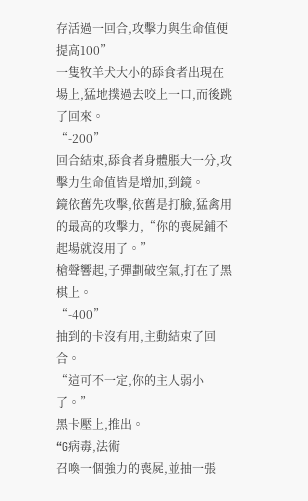存活過一回合,攻擊力與生命值便提高100”
一隻牧羊犬大小的舔食者出現在場上,猛地撲過去咬上一口,而後跳了回來。
“-200”
回合結束,舔食者身體脹大一分,攻擊力生命值皆是增加,到鏡。
鏡依舊先攻擊,依舊是打臉,猛禽用的最高的攻擊力,“你的喪屍鋪不起場就沒用了。”
槍聲響起,子彈劃破空氣,打在了黑棋上。
“-400”
抽到的卡沒有用,主動結束了回合。
“這可不一定,你的主人弱小了。”
黑卡壓上,推出。
“G病毒,法術
召喚一個強力的喪屍,並抽一張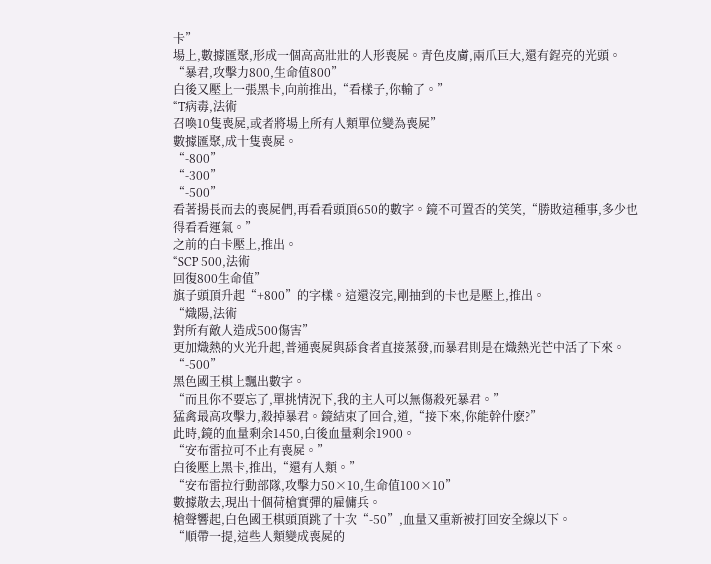卡”
場上,數據匯聚,形成一個高高壯壯的人形喪屍。青色皮膚,兩爪巨大,還有鋥亮的光頭。
“暴君,攻擊力800,生命值800”
白後又壓上一張黑卡,向前推出,“看樣子,你輸了。”
“T病毒,法術
召喚10隻喪屍,或者將場上所有人類單位變為喪屍”
數據匯聚,成十隻喪屍。
“-800”
“-300”
“-500”
看著揚長而去的喪屍們,再看看頭頂650的數字。鏡不可置否的笑笑,“勝敗這種事,多少也得看看運氣。”
之前的白卡壓上,推出。
“SCP 500,法術
回復800生命值”
旗子頭頂升起“+800”的字樣。這還沒完,剛抽到的卡也是壓上,推出。
“熾陽,法術
對所有敵人造成500傷害”
更加熾熱的火光升起,普通喪屍與舔食者直接蒸發,而暴君則是在熾熱光芒中活了下來。
“-500”
黑色國王棋上飄出數字。
“而且你不要忘了,單挑情況下,我的主人可以無傷殺死暴君。”
猛禽最高攻擊力,殺掉暴君。鏡結束了回合,道,“接下來,你能幹什麽?”
此時,鏡的血量剩余1450,白後血量剩余1900。
“安布雷拉可不止有喪屍。”
白後壓上黑卡,推出,“還有人類。”
“安布雷拉行動部隊,攻擊力50×10,生命值100×10”
數據散去,現出十個荷槍實彈的雇傭兵。
槍聲響起,白色國王棋頭頂跳了十次“-50”,血量又重新被打回安全線以下。
“順帶一提,這些人類變成喪屍的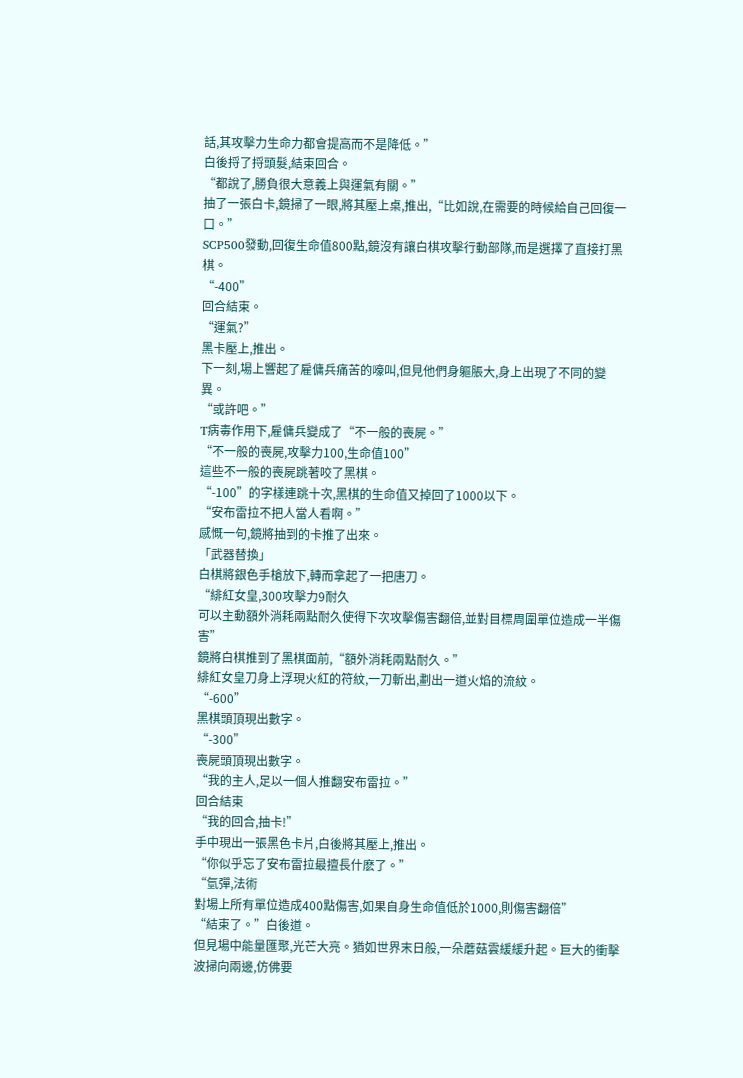話,其攻擊力生命力都會提高而不是降低。”
白後捋了捋頭髮,結束回合。
“都說了,勝負很大意義上與運氣有關。”
抽了一張白卡,鏡掃了一眼,將其壓上桌,推出,“比如說,在需要的時候給自己回復一口。”
SCP500發動,回復生命值800點,鏡沒有讓白棋攻擊行動部隊,而是選擇了直接打黑棋。
“-400”
回合結束。
“運氣?”
黑卡壓上,推出。
下一刻,場上響起了雇傭兵痛苦的嚎叫,但見他們身軀脹大,身上出現了不同的變異。
“或許吧。”
T病毒作用下,雇傭兵變成了“不一般的喪屍。”
“不一般的喪屍,攻擊力100,生命值100”
這些不一般的喪屍跳著咬了黑棋。
“-100”的字樣連跳十次,黑棋的生命值又掉回了1000以下。
“安布雷拉不把人當人看啊。”
感慨一句,鏡將抽到的卡推了出來。
「武器替換」
白棋將銀色手槍放下,轉而拿起了一把唐刀。
“緋紅女皇,300攻擊力9耐久
可以主動額外消耗兩點耐久使得下次攻擊傷害翻倍,並對目標周圍單位造成一半傷害”
鏡將白棋推到了黑棋面前,“額外消耗兩點耐久。”
緋紅女皇刀身上浮現火紅的符紋,一刀斬出,劃出一道火焰的流紋。
“-600”
黑棋頭頂現出數字。
“-300”
喪屍頭頂現出數字。
“我的主人,足以一個人推翻安布雷拉。”
回合結束
“我的回合,抽卡!”
手中現出一張黑色卡片,白後將其壓上,推出。
“你似乎忘了安布雷拉最擅長什麽了。”
“氫彈,法術
對場上所有單位造成400點傷害,如果自身生命值低於1000,則傷害翻倍”
“結束了。”白後道。
但見場中能量匯聚,光芒大亮。猶如世界末日般,一朵蘑菇雲緩緩升起。巨大的衝擊波掃向兩邊,仿佛要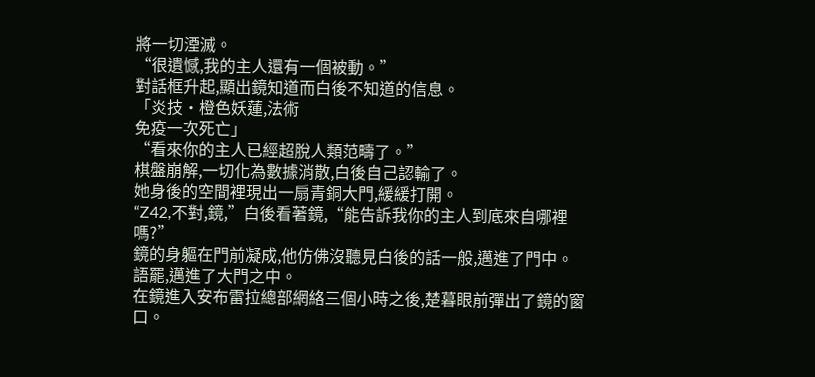將一切湮滅。
“很遺憾,我的主人還有一個被動。”
對話框升起,顯出鏡知道而白後不知道的信息。
「炎技·橙色妖蓮,法術
免疫一次死亡」
“看來你的主人已經超脫人類范疇了。”
棋盤崩解,一切化為數據消散,白後自己認輸了。
她身後的空間裡現出一扇青銅大門,緩緩打開。
“Z42,不對,鏡,”白後看著鏡,“能告訴我你的主人到底來自哪裡嗎?”
鏡的身軀在門前凝成,他仿佛沒聽見白後的話一般,邁進了門中。
語罷,邁進了大門之中。
在鏡進入安布雷拉總部網絡三個小時之後,楚暮眼前彈出了鏡的窗口。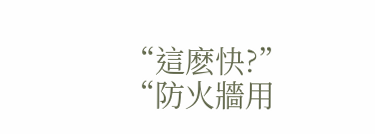“這麽快?”
“防火牆用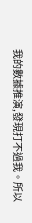我的數據推演,發現打不過我。所以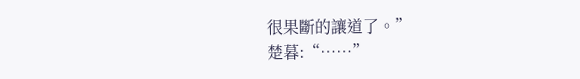很果斷的讓道了。”
楚暮:“……”